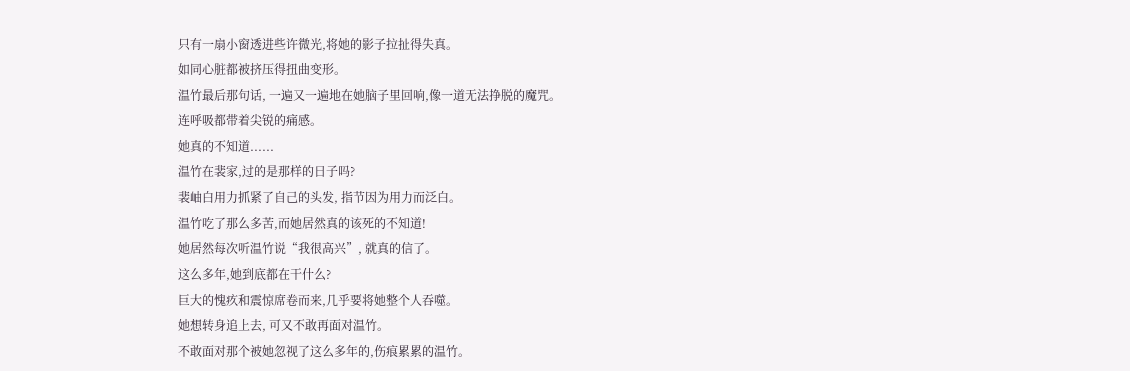只有一扇小窗透进些许微光,将她的影子拉扯得失真。
如同心脏都被挤压得扭曲变形。
温竹最后那句话, 一遍又一遍地在她脑子里回响,像一道无法挣脱的魔咒。
连呼吸都带着尖锐的痛感。
她真的不知道......
温竹在裴家,过的是那样的日子吗?
裴岫白用力抓紧了自己的头发, 指节因为用力而泛白。
温竹吃了那么多苦,而她居然真的该死的不知道!
她居然每次听温竹说“我很高兴”, 就真的信了。
这么多年,她到底都在干什么?
巨大的愧疚和震惊席卷而来,几乎要将她整个人吞噬。
她想转身追上去, 可又不敢再面对温竹。
不敢面对那个被她忽视了这么多年的,伤痕累累的温竹。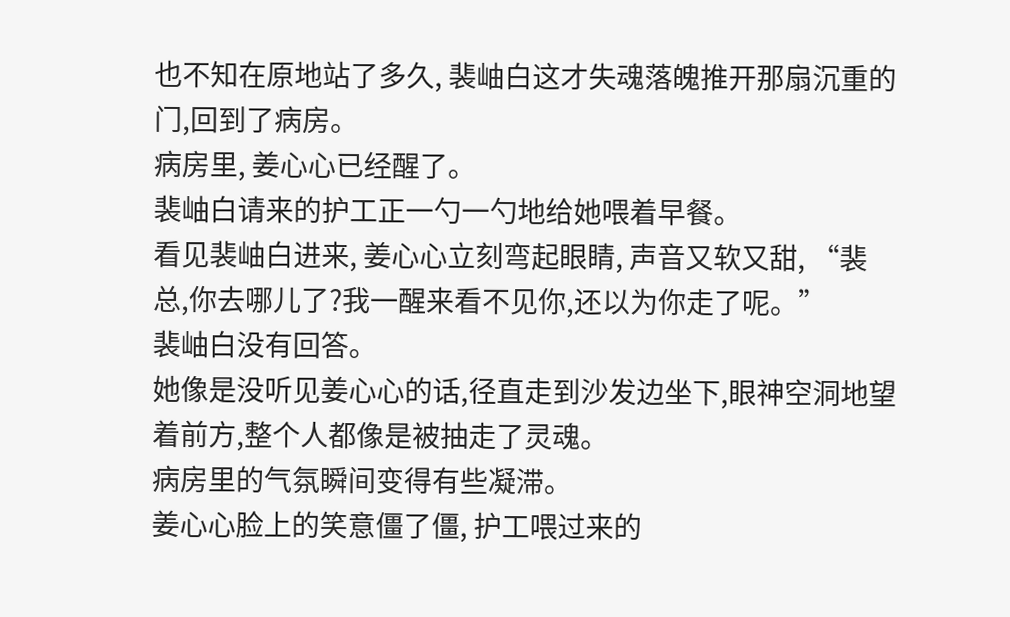也不知在原地站了多久, 裴岫白这才失魂落魄推开那扇沉重的门,回到了病房。
病房里, 姜心心已经醒了。
裴岫白请来的护工正一勺一勺地给她喂着早餐。
看见裴岫白进来, 姜心心立刻弯起眼睛, 声音又软又甜, “裴总,你去哪儿了?我一醒来看不见你,还以为你走了呢。”
裴岫白没有回答。
她像是没听见姜心心的话,径直走到沙发边坐下,眼神空洞地望着前方,整个人都像是被抽走了灵魂。
病房里的气氛瞬间变得有些凝滞。
姜心心脸上的笑意僵了僵, 护工喂过来的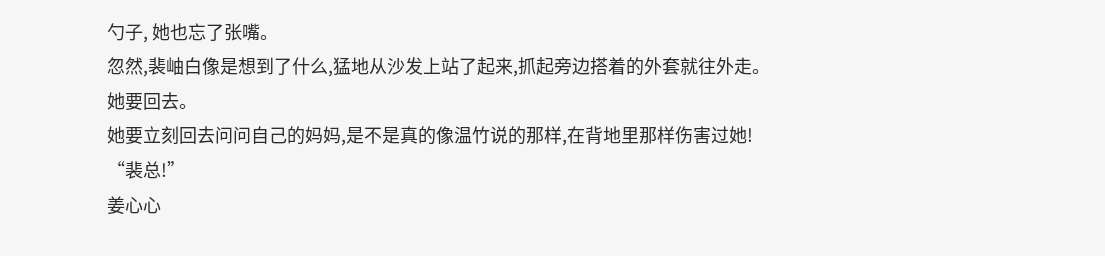勺子, 她也忘了张嘴。
忽然,裴岫白像是想到了什么,猛地从沙发上站了起来,抓起旁边搭着的外套就往外走。
她要回去。
她要立刻回去问问自己的妈妈,是不是真的像温竹说的那样,在背地里那样伤害过她!
“裴总!”
姜心心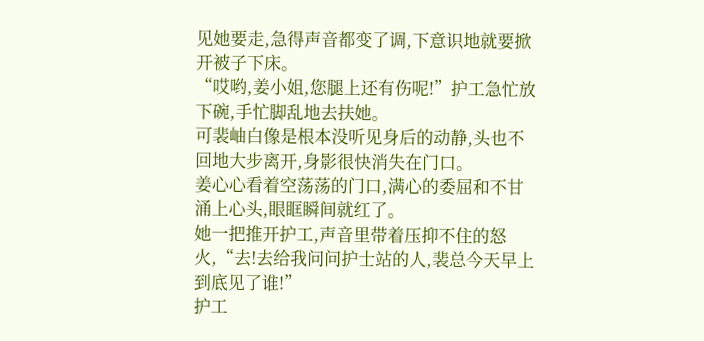见她要走,急得声音都变了调,下意识地就要掀开被子下床。
“哎哟,姜小姐,您腿上还有伤呢!”护工急忙放下碗,手忙脚乱地去扶她。
可裴岫白像是根本没听见身后的动静,头也不回地大步离开,身影很快消失在门口。
姜心心看着空荡荡的门口,满心的委屈和不甘涌上心头,眼眶瞬间就红了。
她一把推开护工,声音里带着压抑不住的怒火,“去!去给我问问护士站的人,裴总今天早上到底见了谁!”
护工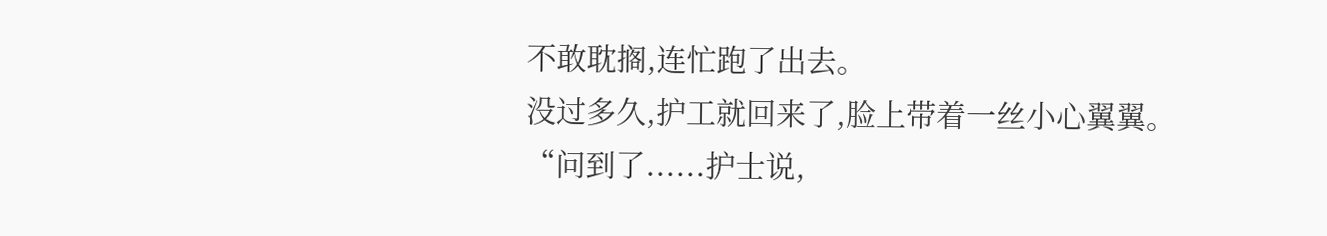不敢耽搁,连忙跑了出去。
没过多久,护工就回来了,脸上带着一丝小心翼翼。
“问到了......护士说,